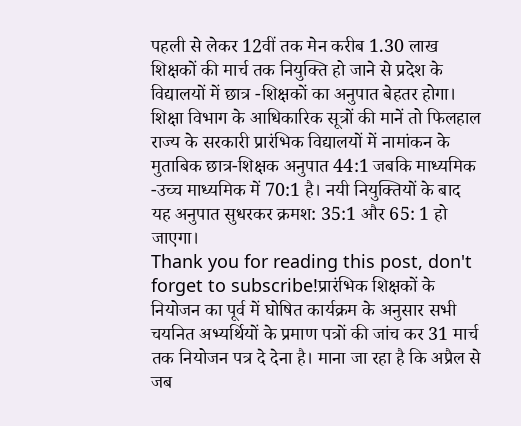पहली से लेकर 12वीं तक मेन करीब 1.30 लाख शिक्षकों की मार्च तक नियुक्ति हो जाने से प्रदेश के विद्यालयों में छात्र -शिक्षकों का अनुपात बेहतर होगा। शिक्षा विभाग के आधिकारिक सूत्रों की मानें तो फिलहाल राज्य के सरकारी प्रारंभिक विद्यालयों में नामांकन के मुताबिक छात्र-शिक्षक अनुपात 44:1 जबकि माध्यमिक -उच्च माध्यमिक में 70:1 है। नयी नियुक्तियों के बाद यह अनुपात सुधरकर क्रमश: 35:1 और 65: 1 हो जाएगा।
Thank you for reading this post, don't forget to subscribe!प्रारंभिक शिक्षकों के नियोजन का पूर्व में घोषित कार्यक्रम के अनुसार सभी चयनित अभ्यर्थियों के प्रमाण पत्रों की जांच कर 31 मार्च तक नियोजन पत्र दे देना है। माना जा रहा है कि अप्रैल से जब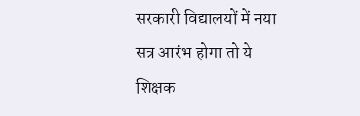सरकारी विद्यालयों में नया सत्र आरंभ होगा तो ये शिक्षक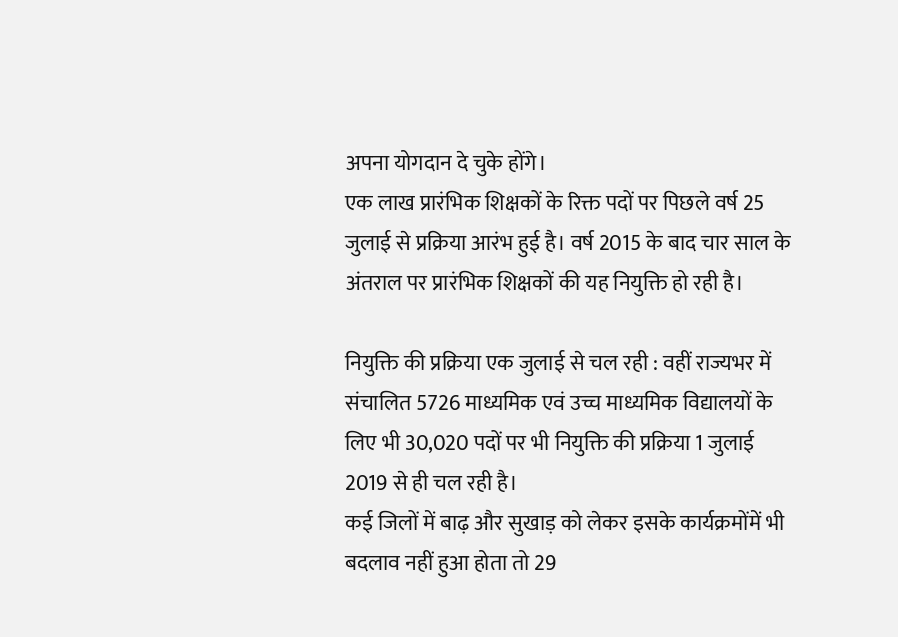अपना योगदान दे चुके होंगे।
एक लाख प्रारंभिक शिक्षकों के रिक्त पदों पर पिछले वर्ष 25 जुलाई से प्रक्रिया आरंभ हुई है। वर्ष 2015 के बाद चार साल के अंतराल पर प्रारंभिक शिक्षकों की यह नियुक्ति हो रही है।

नियुक्ति की प्रक्रिया एक जुलाई से चल रही : वहीं राज्यभर में संचालित 5726 माध्यमिक एवं उच्च माध्यमिक विद्यालयों के लिए भी 30,020 पदों पर भी नियुक्ति की प्रक्रिया 1 जुलाई 2019 से ही चल रही है।
कई जिलों में बाढ़ और सुखाड़ को लेकर इसके कार्यक्रमोंमें भी बदलाव नहीं हुआ होता तो 29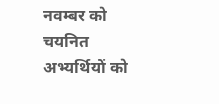नवम्बर को चयनित अभ्यर्थियों को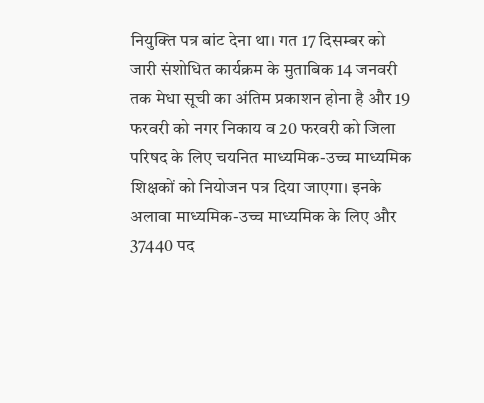नियुक्ति पत्र बांट देना था। गत 17 दिसम्बर को जारी संशोधित कार्यक्रम के मुताबिक 14 जनवरी तक मेधा सूची का अंतिम प्रकाशन होना है और 19 फरवरी को नगर निकाय व 20 फरवरी को जिला परिषद के लिए चयनित माध्यमिक-उच्च माध्यमिक शिक्षकों को नियोजन पत्र दिया जाएगा। इनके अलावा माध्यमिक-उच्च माध्यमिक के लिए और 37440 पद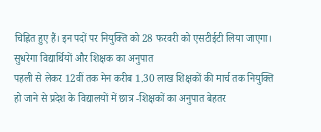चिह्नित हुए हैं। इन पदों पर नियुक्ति को 28 फरवरी को एसटीईटी लिया जाएगा।
सुधरेगा विद्यार्थियों और शिक्षक का अनुपात
पहली से लेकर 12वीं तक मेन करीब 1.30 लाख शिक्षकों की मार्च तक नियुक्ति हो जाने से प्रदेश के विद्यालयों में छात्र -शिक्षकों का अनुपात बेहतर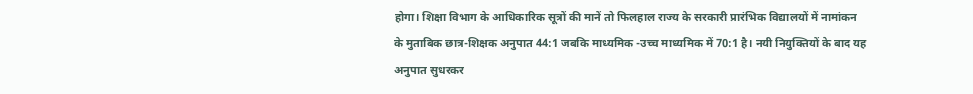होगा। शिक्षा विभाग के आधिकारिक सूत्रों की मानें तो फिलहाल राज्य के सरकारी प्रारंभिक विद्यालयों में नामांकन के मुताबिक छात्र-शिक्षक अनुपात 44:1 जबकि माध्यमिक -उच्च माध्यमिक में 70:1 है। नयी नियुक्तियों के बाद यह अनुपात सुधरकर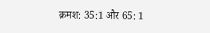क्रमश: 35:1 और 65: 1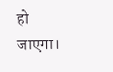हो जाएगा।